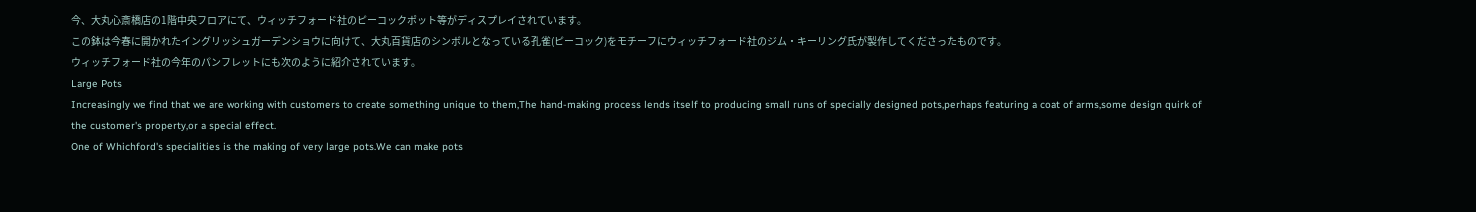今、大丸心斎橋店の1階中央フロアにて、ウィッチフォード社のピーコックポット等がディスプレイされています。
この鉢は今春に開かれたイングリッシュガーデンショウに向けて、大丸百貨店のシンボルとなっている孔雀(ピーコック)をモチーフにウィッチフォード社のジム・キーリング氏が製作してくださったものです。
ウィッチフォード社の今年のパンフレットにも次のように紹介されています。
Large Pots
Increasingly we find that we are working with customers to create something unique to them,The hand-making process lends itself to producing small runs of specially designed pots,perhaps featuring a coat of arms,some design quirk of the customer's property,or a special effect.
One of Whichford's specialities is the making of very large pots.We can make pots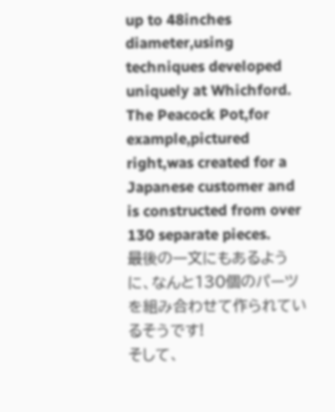up to 48inches diameter,using techniques developed uniquely at Whichford.
The Peacock Pot,for example,pictured right,was created for a Japanese customer and is constructed from over 130 separate pieces.
最後の一文にもあるように、なんと130個のパーツを組み合わせて作られているそうです!
そして、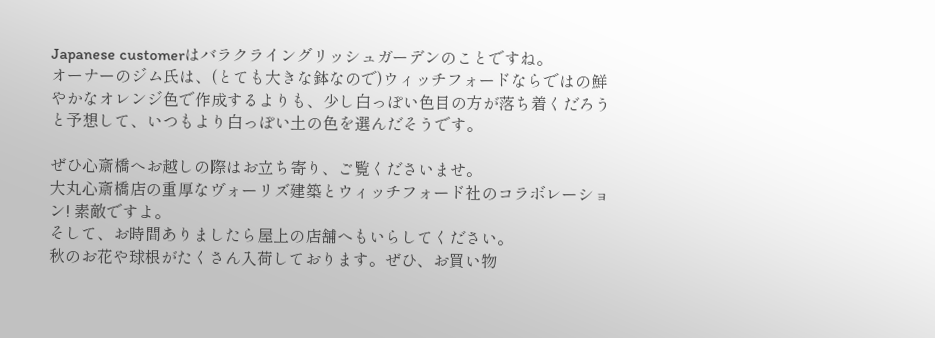Japanese customerはバラクライングリッシュガーデンのことですね。
オーナーのジム氏は、(とても大きな鉢なので)ウィッチフォードならではの鮮やかなオレンジ色で作成するよりも、少し白っぽい色目の方が落ち着くだろうと予想して、いつもより白っぽい土の色を選んだそうです。

ぜひ心斎橋へお越しの際はお立ち寄り、ご覧くださいませ。
大丸心斎橋店の重厚なヴォーリズ建築とウィッチフォード社のコラボレーション! 素敵ですよ。
そして、お時間ありましたら屋上の店舗へもいらしてください。
秋のお花や球根がたくさん入荷しております。ぜひ、お買い物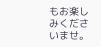もお楽しみくださいませ。